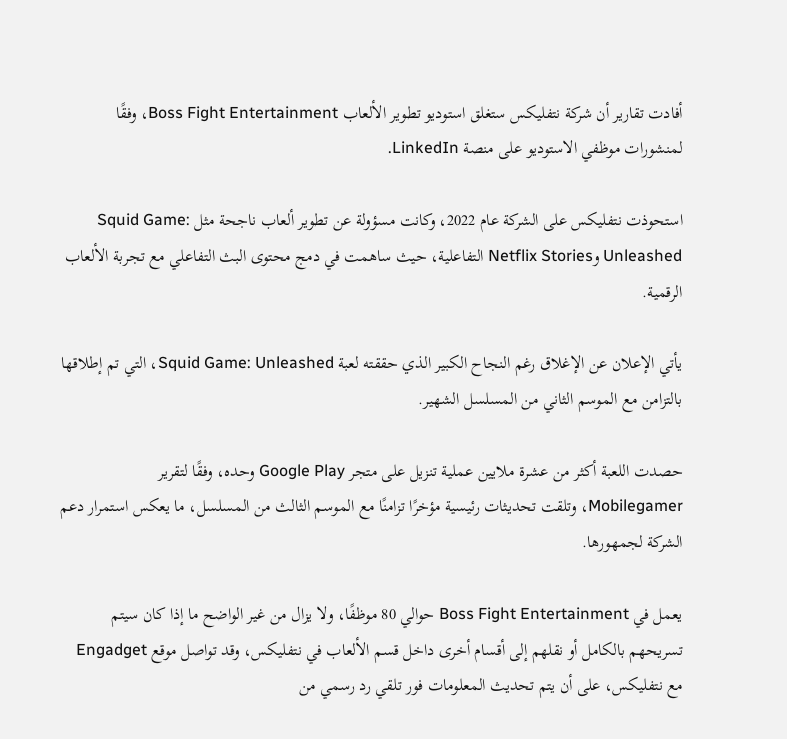أفادت تقارير أن شركة نتفليكس ستغلق استوديو تطوير الألعاب Boss Fight Entertainment، وفقًا لمنشورات موظفي الاستوديو على منصة LinkedIn.

استحوذت نتفليكس على الشركة عام 2022، وكانت مسؤولة عن تطوير ألعاب ناجحة مثل Squid Game: Unleashed وNetflix Stories التفاعلية، حيث ساهمت في دمج محتوى البث التفاعلي مع تجربة الألعاب الرقمية.

يأتي الإعلان عن الإغلاق رغم النجاح الكبير الذي حققته لعبة Squid Game: Unleashed، التي تم إطلاقها بالتزامن مع الموسم الثاني من المسلسل الشهير.

حصدت اللعبة أكثر من عشرة ملايين عملية تنزيل على متجر Google Play وحده، وفقًا لتقرير Mobilegamer، وتلقت تحديثات رئيسية مؤخرًا تزامنًا مع الموسم الثالث من المسلسل، ما يعكس استمرار دعم الشركة لجمهورها.

يعمل في Boss Fight Entertainment حوالي 80 موظفًا، ولا يزال من غير الواضح ما إذا كان سيتم تسريحهم بالكامل أو نقلهم إلى أقسام أخرى داخل قسم الألعاب في نتفليكس، وقد تواصل موقع Engadget مع نتفليكس، على أن يتم تحديث المعلومات فور تلقي رد رسمي من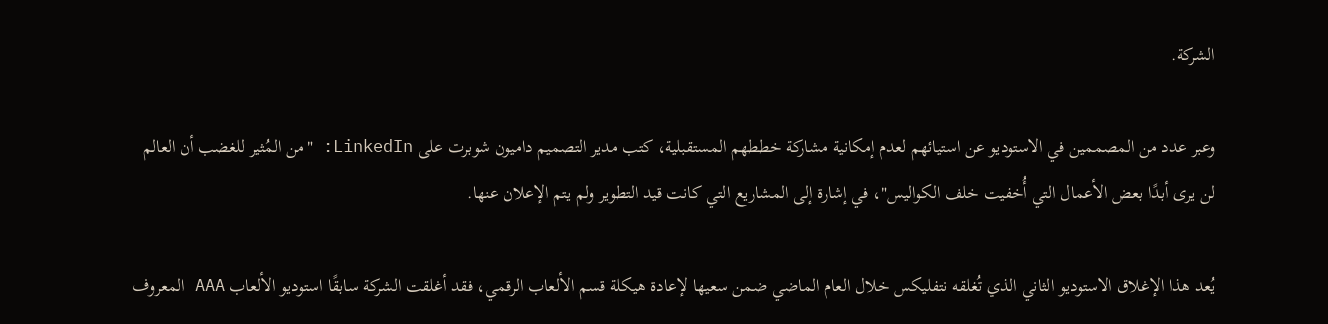الشركة.

وعبر عدد من المصممين في الاستوديو عن استيائهم لعدم إمكانية مشاركة خططهم المستقبلية، كتب مدير التصميم داميون شوبرت على LinkedIn: "من المُثير للغضب أن العالم لن يرى أبدًا بعض الأعمال التي أُخفيت خلف الكواليس"، في إشارة إلى المشاريع التي كانت قيد التطوير ولم يتم الإعلان عنها.

يُعد هذا الإغلاق الاستوديو الثاني الذي تُغلقه نتفليكس خلال العام الماضي ضمن سعيها لإعادة هيكلة قسم الألعاب الرقمي، فقد أغلقت الشركة سابقًا استوديو الألعاب AAA المعروف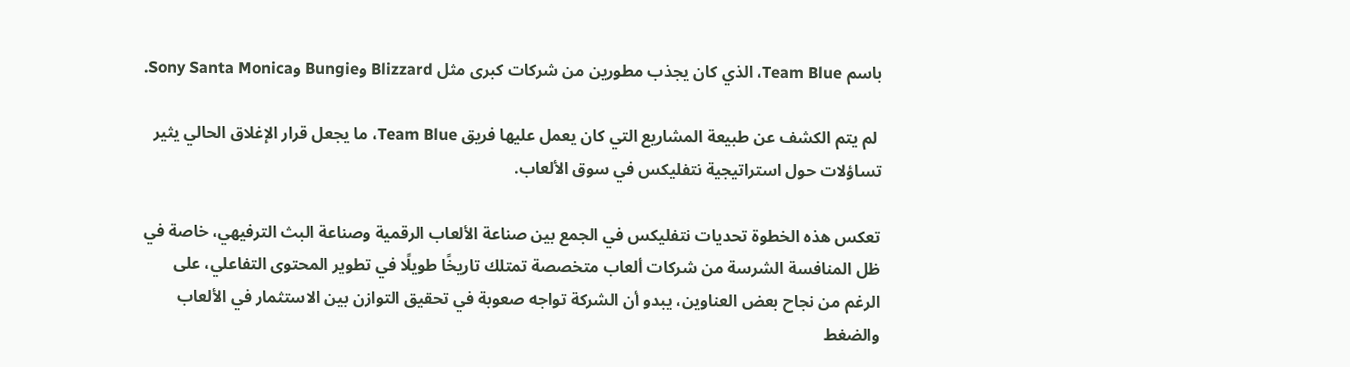باسم Team Blue، الذي كان يجذب مطورين من شركات كبرى مثل Blizzard وBungie وSony Santa Monica.

 لم يتم الكشف عن طبيعة المشاريع التي كان يعمل عليها فريق Team Blue، ما يجعل قرار الإغلاق الحالي يثير تساؤلات حول استراتيجية نتفليكس في سوق الألعاب.

تعكس هذه الخطوة تحديات نتفليكس في الجمع بين صناعة الألعاب الرقمية وصناعة البث الترفيهي، خاصة في ظل المنافسة الشرسة من شركات ألعاب متخصصة تمتلك تاريخًا طويلًا في تطوير المحتوى التفاعلي، على الرغم من نجاح بعض العناوين، يبدو أن الشركة تواجه صعوبة في تحقيق التوازن بين الاستثمار في الألعاب والضغط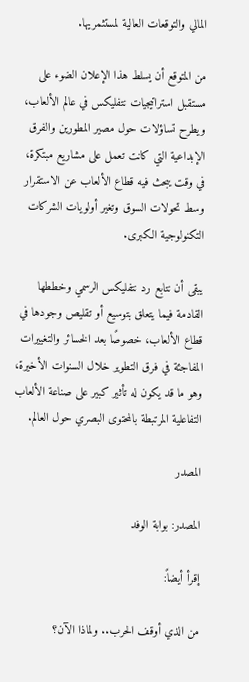المالي والتوقعات العالية لمستثمريها.

من المتوقع أن يسلط هذا الإعلان الضوء على مستقبل استراتيجيات نتفليكس في عالم الألعاب، ويطرح تساؤلات حول مصير المطورين والفرق الإبداعية التي كانت تعمل على مشاريع مبتكرة، في وقت يبحث فيه قطاع الألعاب عن الاستقرار وسط تحولات السوق وتغير أولويات الشركات التكنولوجية الكبرى.

يبقى أن نتابع رد نتفليكس الرسمي وخططها القادمة فيما يتعلق بتوسيع أو تقليص وجودها في قطاع الألعاب، خصوصًا بعد الخسائر والتغييرات المفاجئة في فرق التطوير خلال السنوات الأخيرة، وهو ما قد يكون له تأثير كبير على صناعة الألعاب التفاعلية المرتبطة بالمحتوى البصري حول العالم.

المصدر

المصدر: بوابة الوفد

إقرأ أيضاً:

من الذي أوقف الحرب.. ولماذا الآن؟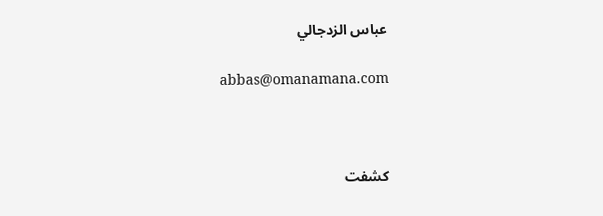عباس الزدجالي

abbas@omanamana.com



كشفت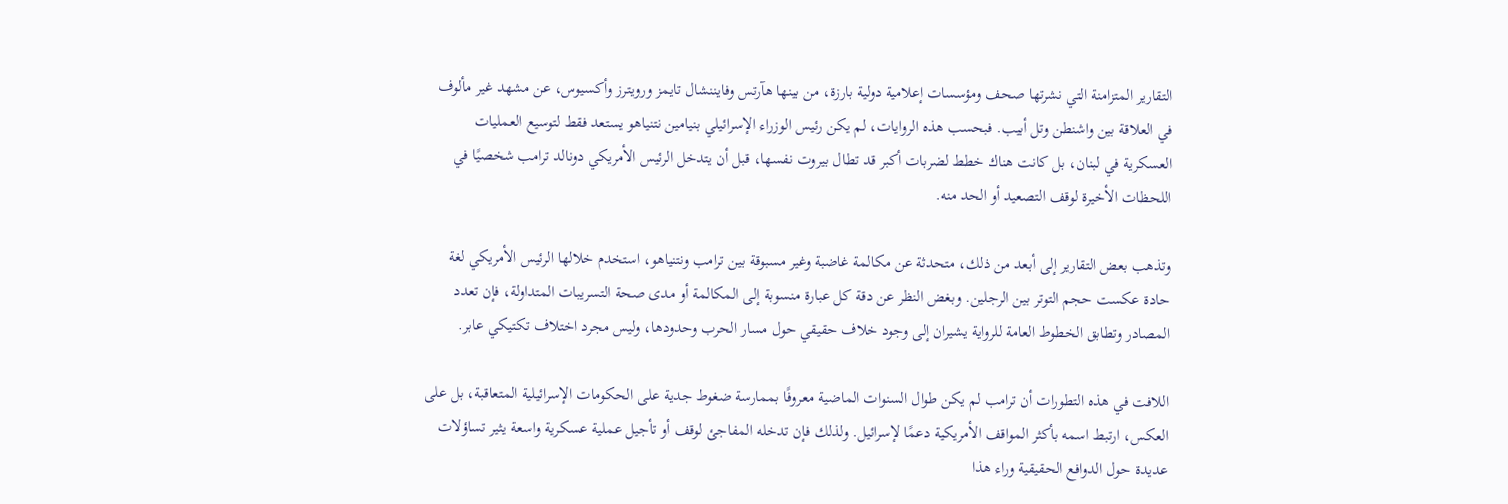التقارير المتزامنة التي نشرتها صحف ومؤسسات إعلامية دولية بارزة، من بينها هآرتس وفايننشال تايمز ورويترز وأكسيوس، عن مشهد غير مألوف في العلاقة بين واشنطن وتل أبيب. فبحسب هذه الروايات، لم يكن رئيس الوزراء الإسرائيلي بنيامين نتنياهو يستعد فقط لتوسيع العمليات العسكرية في لبنان، بل كانت هناك خطط لضربات أكبر قد تطال بيروت نفسها، قبل أن يتدخل الرئيس الأمريكي دونالد ترامب شخصيًا في اللحظات الأخيرة لوقف التصعيد أو الحد منه.

وتذهب بعض التقارير إلى أبعد من ذلك، متحدثة عن مكالمة غاضبة وغير مسبوقة بين ترامب ونتنياهو، استخدم خلالها الرئيس الأمريكي لغة حادة عكست حجم التوتر بين الرجلين. وبغض النظر عن دقة كل عبارة منسوبة إلى المكالمة أو مدى صحة التسريبات المتداولة، فإن تعدد المصادر وتطابق الخطوط العامة للرواية يشيران إلى وجود خلاف حقيقي حول مسار الحرب وحدودها، وليس مجرد اختلاف تكتيكي عابر.

اللافت في هذه التطورات أن ترامب لم يكن طوال السنوات الماضية معروفًا بممارسة ضغوط جدية على الحكومات الإسرائيلية المتعاقبة، بل على العكس، ارتبط اسمه بأكثر المواقف الأمريكية دعمًا لإسرائيل. ولذلك فإن تدخله المفاجئ لوقف أو تأجيل عملية عسكرية واسعة يثير تساؤلات عديدة حول الدوافع الحقيقية وراء هذا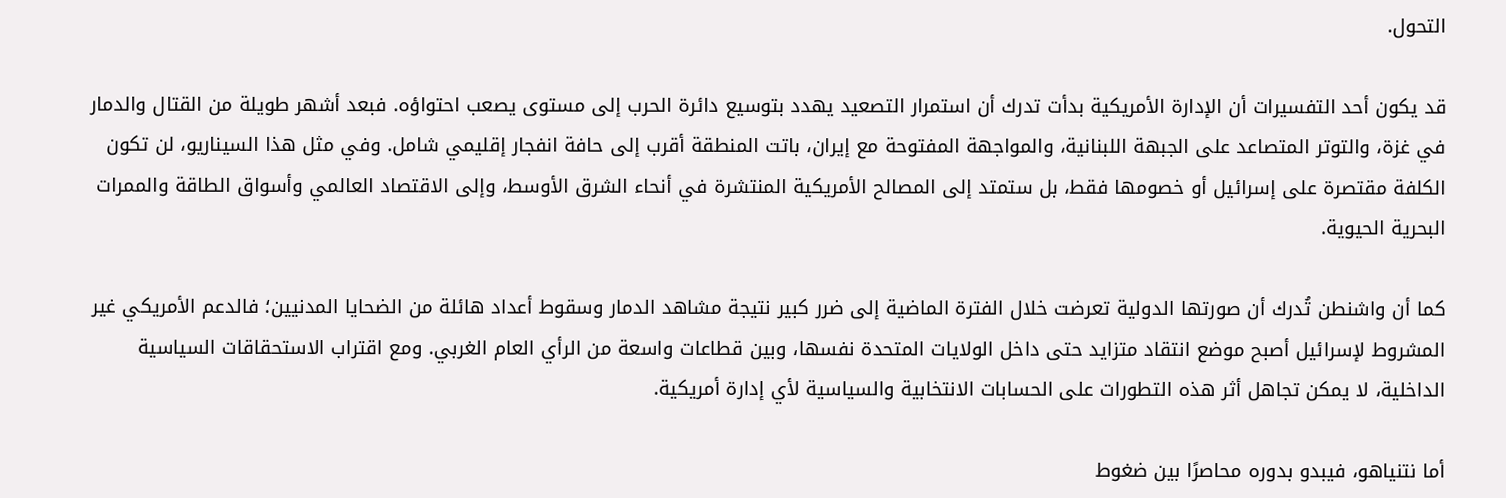التحول.

قد يكون أحد التفسيرات أن الإدارة الأمريكية بدأت تدرك أن استمرار التصعيد يهدد بتوسيع دائرة الحرب إلى مستوى يصعب احتواؤه. فبعد أشهر طويلة من القتال والدمار في غزة، والتوتر المتصاعد على الجبهة اللبنانية، والمواجهة المفتوحة مع إيران، باتت المنطقة أقرب إلى حافة انفجار إقليمي شامل. وفي مثل هذا السيناريو، لن تكون الكلفة مقتصرة على إسرائيل أو خصومها فقط، بل ستمتد إلى المصالح الأمريكية المنتشرة في أنحاء الشرق الأوسط، وإلى الاقتصاد العالمي وأسواق الطاقة والممرات البحرية الحيوية.

كما أن واشنطن تُدرك أن صورتها الدولية تعرضت خلال الفترة الماضية إلى ضرر كبير نتيجة مشاهد الدمار وسقوط أعداد هائلة من الضحايا المدنيين؛ فالدعم الأمريكي غير المشروط لإسرائيل أصبح موضع انتقاد متزايد حتى داخل الولايات المتحدة نفسها، وبين قطاعات واسعة من الرأي العام الغربي. ومع اقتراب الاستحقاقات السياسية الداخلية، لا يمكن تجاهل أثر هذه التطورات على الحسابات الانتخابية والسياسية لأي إدارة أمريكية.

أما نتنياهو، فيبدو بدوره محاصرًا بين ضغوط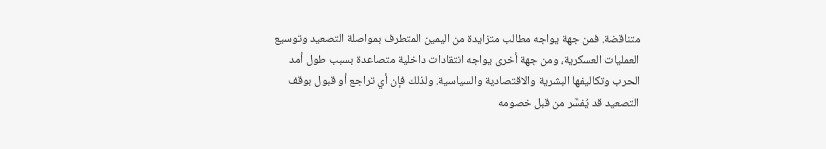متناقضة. فمن جهة يواجه مطالب متزايدة من اليمين المتطرف بمواصلة التصعيد وتوسيع العمليات العسكرية، ومن جهة أخرى يواجه انتقادات داخلية متصاعدة بسبب طول أمد الحرب وتكاليفها البشرية والاقتصادية والسياسية. ولذلك فإن أي تراجع أو قبول بوقف التصعيد قد يُفسَّر من قبل خصومه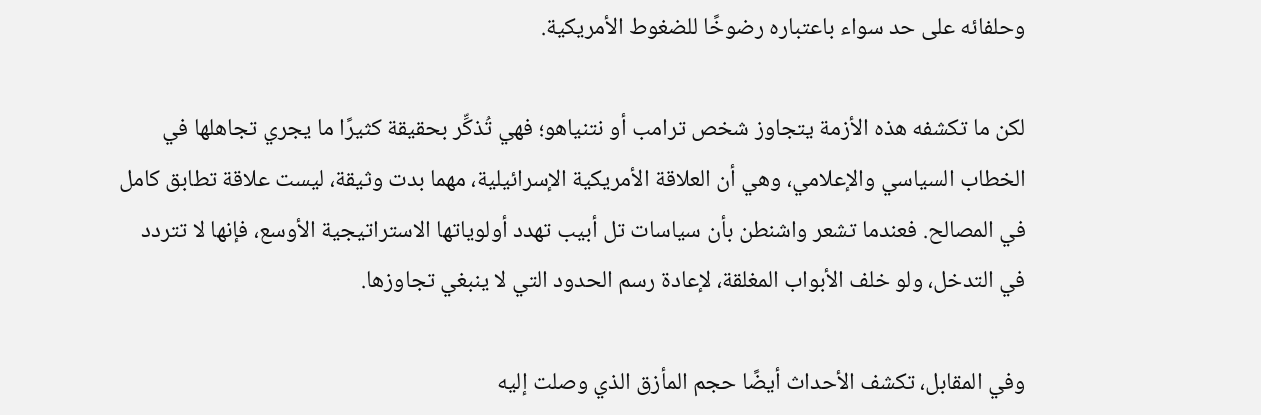وحلفائه على حد سواء باعتباره رضوخًا للضغوط الأمريكية.

لكن ما تكشفه هذه الأزمة يتجاوز شخص ترامب أو نتنياهو؛ فهي تُذكِّر بحقيقة كثيرًا ما يجري تجاهلها في الخطاب السياسي والإعلامي، وهي أن العلاقة الأمريكية الإسرائيلية، مهما بدت وثيقة، ليست علاقة تطابق كامل في المصالح. فعندما تشعر واشنطن بأن سياسات تل أبيب تهدد أولوياتها الاستراتيجية الأوسع، فإنها لا تتردد في التدخل، ولو خلف الأبواب المغلقة، لإعادة رسم الحدود التي لا ينبغي تجاوزها.

وفي المقابل، تكشف الأحداث أيضًا حجم المأزق الذي وصلت إليه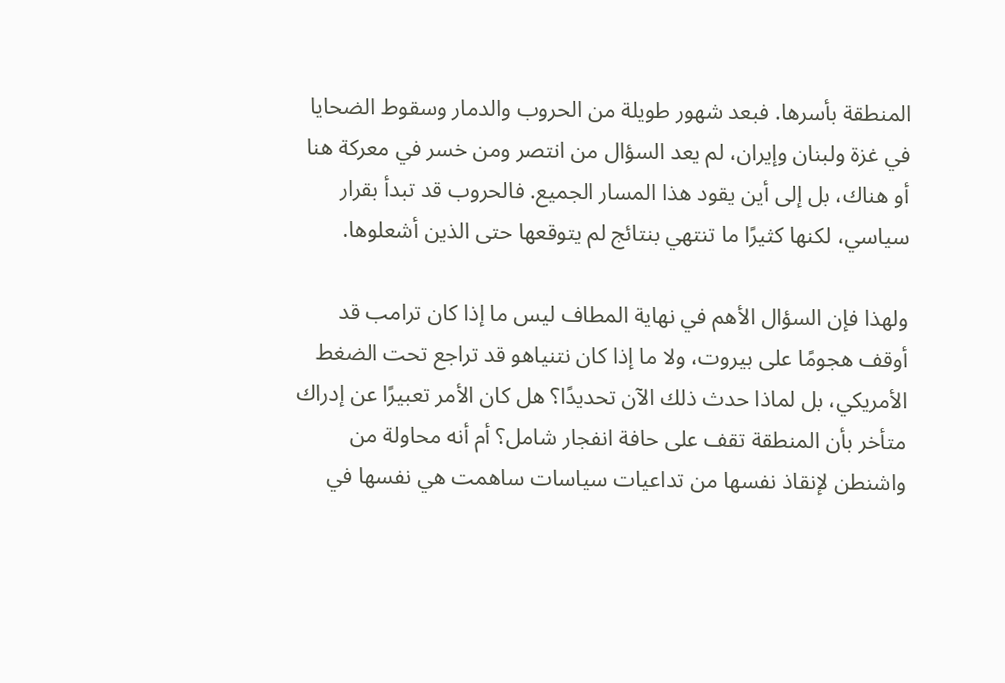المنطقة بأسرها. فبعد شهور طويلة من الحروب والدمار وسقوط الضحايا في غزة ولبنان وإيران، لم يعد السؤال من انتصر ومن خسر في معركة هنا أو هناك، بل إلى أين يقود هذا المسار الجميع. فالحروب قد تبدأ بقرار سياسي، لكنها كثيرًا ما تنتهي بنتائج لم يتوقعها حتى الذين أشعلوها.

ولهذا فإن السؤال الأهم في نهاية المطاف ليس ما إذا كان ترامب قد أوقف هجومًا على بيروت، ولا ما إذا كان نتنياهو قد تراجع تحت الضغط الأمريكي، بل لماذا حدث ذلك الآن تحديدًا؟ هل كان الأمر تعبيرًا عن إدراك متأخر بأن المنطقة تقف على حافة انفجار شامل؟ أم أنه محاولة من واشنطن لإنقاذ نفسها من تداعيات سياسات ساهمت هي نفسها في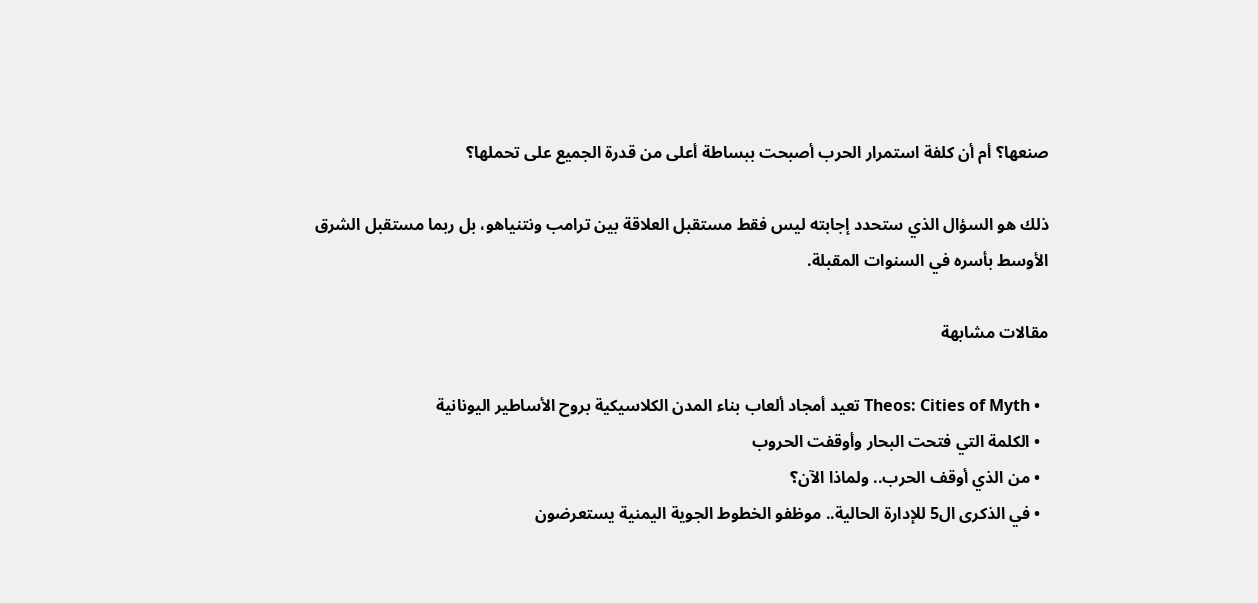صنعها؟ أم أن كلفة استمرار الحرب أصبحت ببساطة أعلى من قدرة الجميع على تحملها؟

ذلك هو السؤال الذي ستحدد إجابته ليس فقط مستقبل العلاقة بين ترامب ونتنياهو، بل ربما مستقبل الشرق الأوسط بأسره في السنوات المقبلة.

مقالات مشابهة

  • Theos: Cities of Myth تعيد أمجاد ألعاب بناء المدن الكلاسيكية بروح الأساطير اليونانية
  • الكلمة التي فتحت البحار وأوقفت الحروب
  • من الذي أوقف الحرب.. ولماذا الآن؟
  • في الذكرى ال5 للإدارة الحالية.. موظفو الخطوط الجوية اليمنية يستعرضون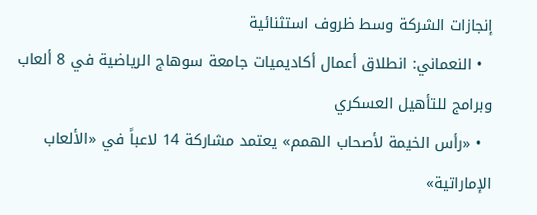إنجازات الشركة وسط ظروف استثنائية
  • النعماني: انطلاق أعمال أكاديميات جامعة سوهاج الرياضية في 8 ألعاب وبرامج للتأهيل العسكري
  • «رأس الخيمة لأصحاب الهمم» يعتمد مشاركة 14 لاعباً في «الألعاب الإماراتية»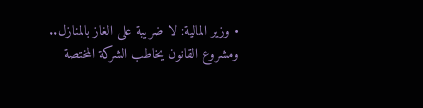• وزير المالية: لا ضريبة على الغاز بالمنازل.. ومشروع القانون يخاطب الشركة المختصة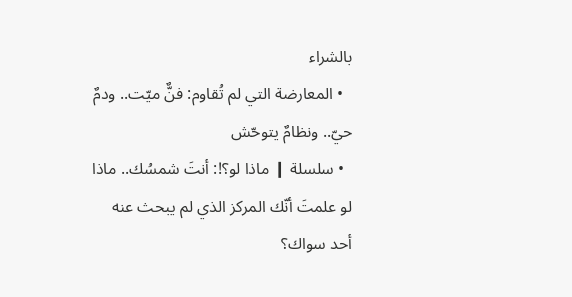بالشراء
  • المعارضة التي لم تُقاوم: فنٌّ ميّت.. ودمٌ حيّ.. ونظامٌ يتوحّش
  • سلسلة ❙ ماذا لو؟!: أنتَ شمسُك.. ماذا لو علمتَ أنّك المركز الذي لم يبحث عنه أحد سواك؟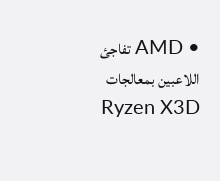• AMD تفاجئ اللاعبين بمعالجات Ryzen X3D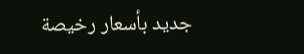جديد بأسعار رخيصة